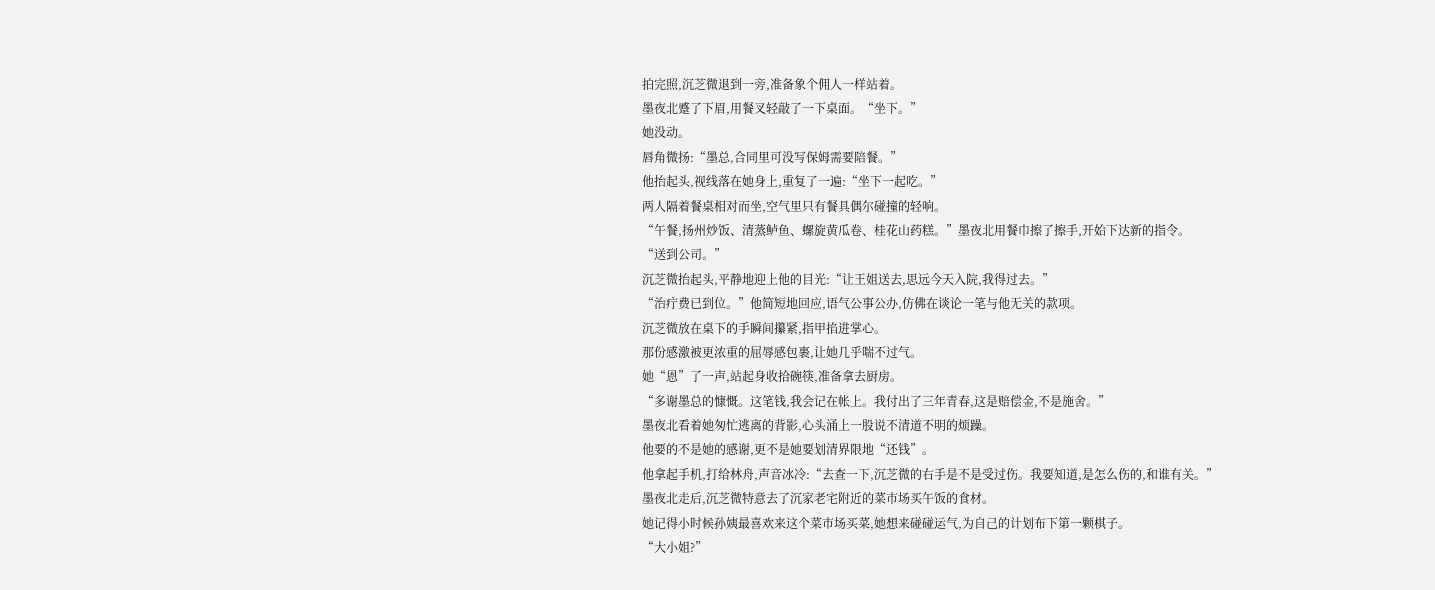拍完照,沉芝微退到一旁,准备象个佣人一样站着。
墨夜北蹙了下眉,用餐叉轻敲了一下桌面。“坐下。”
她没动。
唇角微扬:“墨总,合同里可没写保姆需要陪餐。”
他抬起头,视线落在她身上,重复了一遍:“坐下一起吃。”
两人隔着餐桌相对而坐,空气里只有餐具偶尔碰撞的轻响。
“午餐,扬州炒饭、清蒸鲈鱼、螺旋黄瓜卷、桂花山药糕。”墨夜北用餐巾擦了擦手,开始下达新的指令。
“送到公司。”
沉芝微抬起头,平静地迎上他的目光:“让王姐送去,思远今天入院,我得过去。”
“治疔费已到位。”他简短地回应,语气公事公办,仿佛在谈论一笔与他无关的款项。
沉芝微放在桌下的手瞬间攥紧,指甲掐进掌心。
那份感激被更浓重的屈辱感包裹,让她几乎喘不过气。
她“恩”了一声,站起身收拾碗筷,准备拿去厨房。
“多谢墨总的慷慨。这笔钱,我会记在帐上。我付出了三年青春,这是赔偿金,不是施舍。”
墨夜北看着她匆忙逃离的背影,心头涌上一股说不清道不明的烦躁。
他要的不是她的感谢,更不是她要划清界限地“还钱”。
他拿起手机,打给林舟,声音冰冷:“去查一下,沉芝微的右手是不是受过伤。我要知道,是怎么伤的,和谁有关。”
墨夜北走后,沉芝微特意去了沉家老宅附近的菜市场买午饭的食材。
她记得小时候孙姨最喜欢来这个菜市场买菜,她想来碰碰运气,为自己的计划布下第一颗棋子。
“大小姐?”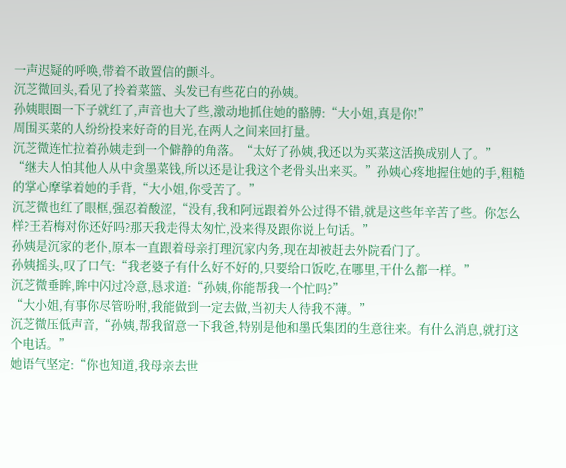一声迟疑的呼唤,带着不敢置信的颤斗。
沉芝微回头,看见了拎着菜篮、头发已有些花白的孙姨。
孙姨眼圈一下子就红了,声音也大了些,激动地抓住她的骼膊:“大小姐,真是你!”
周围买菜的人纷纷投来好奇的目光,在两人之间来回打量。
沉芝微连忙拉着孙姨走到一个僻静的角落。“太好了孙姨,我还以为买菜这活换成别人了。”
“继夫人怕其他人从中贪墨菜钱,所以还是让我这个老骨头出来买。”孙姨心疼地握住她的手,粗糙的掌心摩挲着她的手背,“大小姐,你受苦了。”
沉芝微也红了眼框,强忍着酸涩,“没有,我和阿远跟着外公过得不错,就是这些年辛苦了些。你怎么样?王若梅对你还好吗?那天我走得太匆忙,没来得及跟你说上句话。”
孙姨是沉家的老仆,原本一直跟着母亲打理沉家内务,现在却被赶去外院看门了。
孙姨摇头,叹了口气:“我老婆子有什么好不好的,只要给口饭吃,在哪里,干什么都一样。”
沉芝微垂眸,眸中闪过冷意,恳求道:“孙姨,你能帮我一个忙吗?”
“大小姐,有事你尽管吩咐,我能做到一定去做,当初夫人待我不薄。”
沉芝微压低声音,“孙姨,帮我留意一下我爸,特别是他和墨氏集团的生意往来。有什么消息,就打这个电话。”
她语气坚定:“你也知道,我母亲去世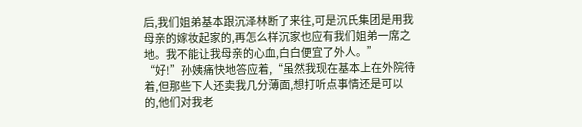后,我们姐弟基本跟沉泽林断了来往,可是沉氏集团是用我母亲的嫁妆起家的,再怎么样沉家也应有我们姐弟一席之地。我不能让我母亲的心血,白白便宜了外人。”
“好!”孙姨痛快地答应着,“虽然我现在基本上在外院待着,但那些下人还卖我几分薄面,想打听点事情还是可以的,他们对我老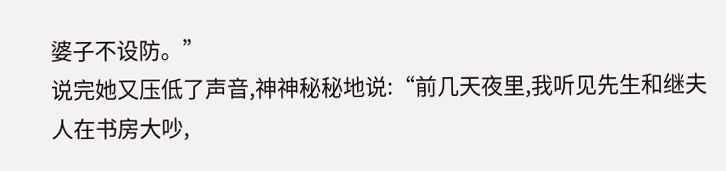婆子不设防。”
说完她又压低了声音,神神秘秘地说:“前几天夜里,我听见先生和继夫人在书房大吵,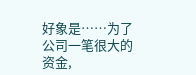好象是……为了公司一笔很大的资金,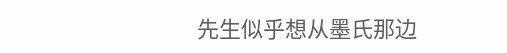先生似乎想从墨氏那边